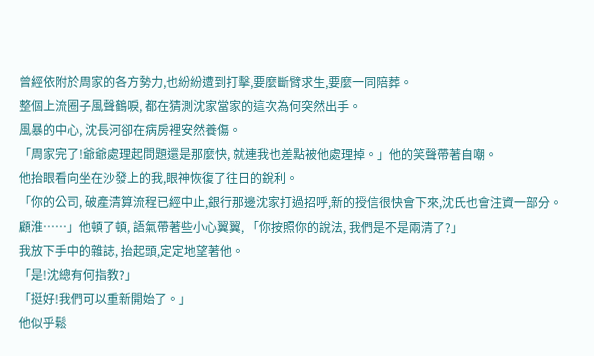曾經依附於周家的各方勢力,也紛紛遭到打擊,要麼斷臂求生,要麼一同陪葬。
整個上流圈子風聲鶴唳, 都在猜測沈家當家的這次為何突然出手。
風暴的中心, 沈長河卻在病房裡安然養傷。
「周家完了!爺爺處理起問題還是那麼快, 就連我也差點被他處理掉。」他的笑聲帶著自嘲。
他抬眼看向坐在沙發上的我,眼神恢復了往日的銳利。
「你的公司, 破產清算流程已經中止,銀行那邊沈家打過招呼,新的授信很快會下來,沈氏也會注資一部分。顧淮……」他頓了頓, 語氣帶著些小心翼翼, 「你按照你的說法, 我們是不是兩清了?」
我放下手中的雜誌, 抬起頭,定定地望著他。
「是!沈總有何指教?」
「挺好!我們可以重新開始了。」
他似乎鬆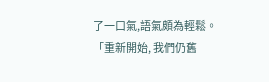了一口氣,語氣頗為輕鬆。
「重新開始, 我們仍舊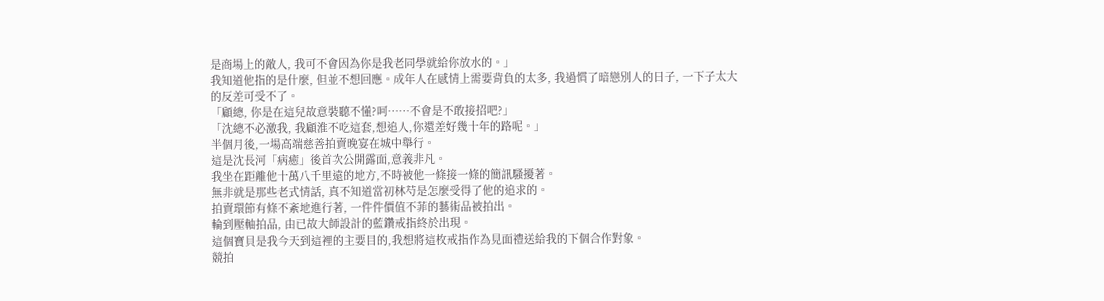是商場上的敵人, 我可不會因為你是我老同學就給你放水的。」
我知道他指的是什麼, 但並不想回應。成年人在感情上需要背負的太多, 我過慣了暗戀別人的日子, 一下子太大的反差可受不了。
「顧總, 你是在這兒故意裝聽不懂?呵……不會是不敢接招吧?」
「沈總不必激我, 我顧淮不吃這套,想追人,你還差好幾十年的路呢。」
半個月後,一場高端慈善拍賣晚宴在城中舉行。
這是沈長河「病癒」後首次公開露面,意義非凡。
我坐在距離他十萬八千里遠的地方,不時被他一條接一條的簡訊騷擾著。
無非就是那些老式情話, 真不知道當初林芍是怎麼受得了他的追求的。
拍賣環節有條不紊地進行著, 一件件價值不菲的藝術品被拍出。
輪到壓軸拍品, 由已故大師設計的藍鑽戒指終於出現。
這個寶貝是我今天到這裡的主要目的,我想將這枚戒指作為見面禮送給我的下個合作對象。
競拍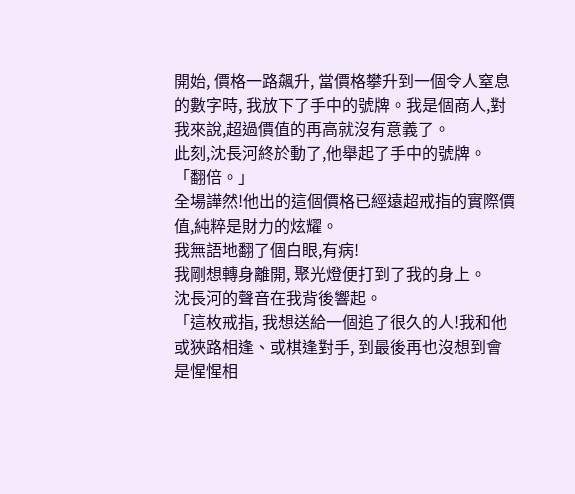開始, 價格一路飆升, 當價格攀升到一個令人窒息的數字時, 我放下了手中的號牌。我是個商人,對我來說,超過價值的再高就沒有意義了。
此刻,沈長河終於動了,他舉起了手中的號牌。
「翻倍。」
全場譁然!他出的這個價格已經遠超戒指的實際價值,純粹是財力的炫耀。
我無語地翻了個白眼,有病!
我剛想轉身離開, 聚光燈便打到了我的身上。
沈長河的聲音在我背後響起。
「這枚戒指, 我想送給一個追了很久的人!我和他或狹路相逢、或棋逢對手, 到最後再也沒想到會是惺惺相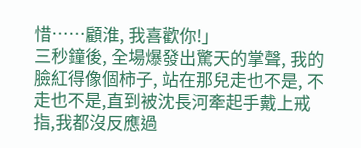惜……顧淮, 我喜歡你!」
三秒鐘後, 全場爆發出驚天的掌聲, 我的臉紅得像個柿子, 站在那兒走也不是, 不走也不是,直到被沈長河牽起手戴上戒指,我都沒反應過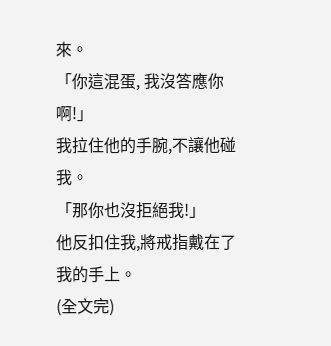來。
「你這混蛋, 我沒答應你啊!」
我拉住他的手腕,不讓他碰我。
「那你也沒拒絕我!」
他反扣住我,將戒指戴在了我的手上。
(全文完)